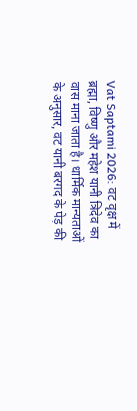Vat Saptami 2026: वट वृक्ष में ब्रह्मा, विष्णु और महेश यानी त्रिदेव का वास माना जाता है। धार्मिक मान्यताओं के अनुसार, वट यानी बरगद के पेड़ की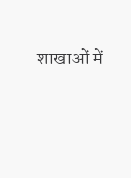शाखाओं में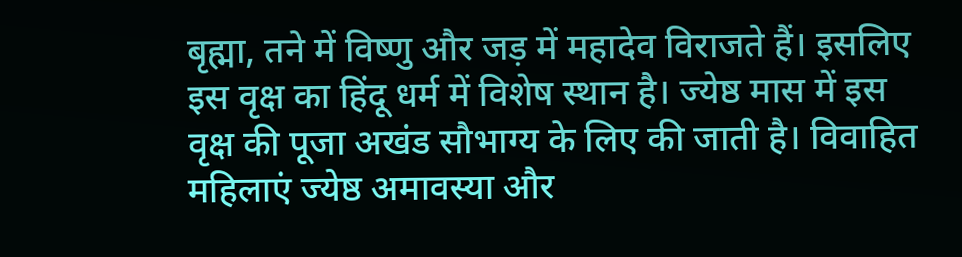बृह्मा, तने में विष्णु और जड़ में महादेव विराजते हैं। इसलिए इस वृक्ष का हिंदू धर्म में विशेष स्थान है। ज्येष्ठ मास में इस वृक्ष की पूजा अखंड सौभाग्य के लिए की जाती है। विवाहित महिलाएं ज्येष्ठ अमावस्या और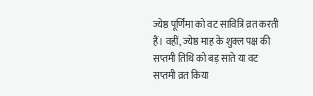ज्येष्ठ पूर्णिमा को वट सावित्रि व्रत करती हैं। वहीं, ज्येष्ठ माह के शुक्ल पक्ष की सप्तमी तिथि को बड़ साते या वट सप्तमी व्रत किया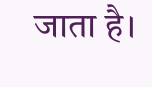जाता है।